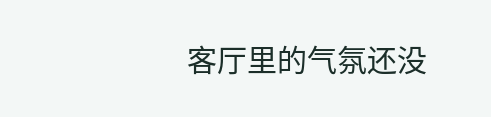客厅里的气氛还没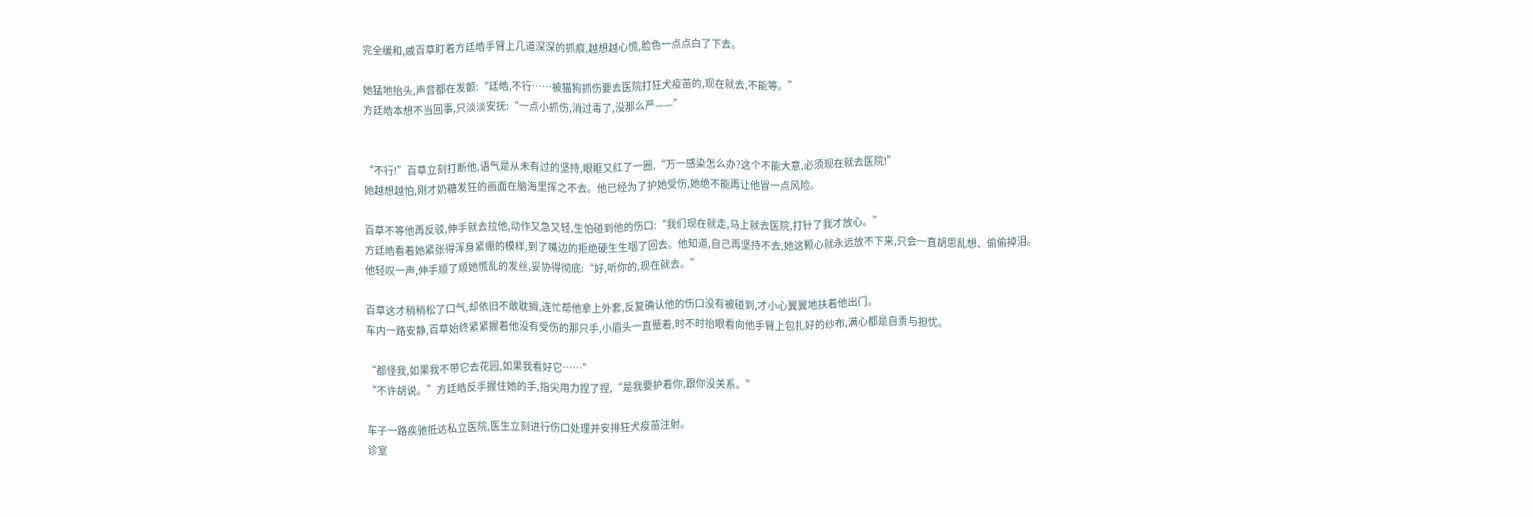完全缓和,戚百草盯着方廷皓手臂上几道深深的抓痕,越想越心慌,脸色一点点白了下去。

她猛地抬头,声音都在发颤:“廷皓,不行……被猫狗抓伤要去医院打狂犬疫苗的,现在就去,不能等。”
方廷皓本想不当回事,只淡淡安抚:“一点小抓伤,消过毒了,没那么严——”


“不行!”百草立刻打断他,语气是从未有过的坚持,眼眶又红了一圈,“万一感染怎么办?这个不能大意,必须现在就去医院!”
她越想越怕,刚才奶糖发狂的画面在脑海里挥之不去。他已经为了护她受伤,她绝不能再让他冒一点风险。

百草不等他再反驳,伸手就去拉他,动作又急又轻,生怕碰到他的伤口:“我们现在就走,马上就去医院,打针了我才放心。”
方廷皓看着她紧张得浑身紧绷的模样,到了嘴边的拒绝硬生生咽了回去。他知道,自己再坚持不去,她这颗心就永远放不下来,只会一直胡思乱想、偷偷掉泪。
他轻叹一声,伸手顺了顺她慌乱的发丝,妥协得彻底:“好,听你的,现在就去。”

百草这才稍稍松了口气,却依旧不敢耽搁,连忙帮他拿上外套,反复确认他的伤口没有被碰到,才小心翼翼地扶着他出门。
车内一路安静,百草始终紧紧握着他没有受伤的那只手,小眉头一直蹙着,时不时抬眼看向他手臂上包扎好的纱布,满心都是自责与担忧。

“都怪我,如果我不带它去花园,如果我看好它……”
“不许胡说。”方廷皓反手握住她的手,指尖用力捏了捏,“是我要护着你,跟你没关系。”

车子一路疾驰抵达私立医院,医生立刻进行伤口处理并安排狂犬疫苗注射。
诊室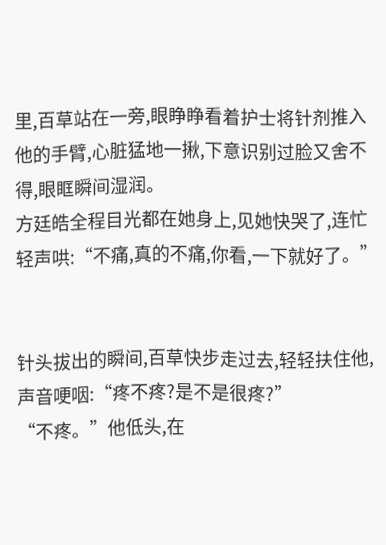里,百草站在一旁,眼睁睁看着护士将针剂推入他的手臂,心脏猛地一揪,下意识别过脸又舍不得,眼眶瞬间湿润。
方廷皓全程目光都在她身上,见她快哭了,连忙轻声哄:“不痛,真的不痛,你看,一下就好了。”


针头拔出的瞬间,百草快步走过去,轻轻扶住他,声音哽咽:“疼不疼?是不是很疼?”
“不疼。”他低头,在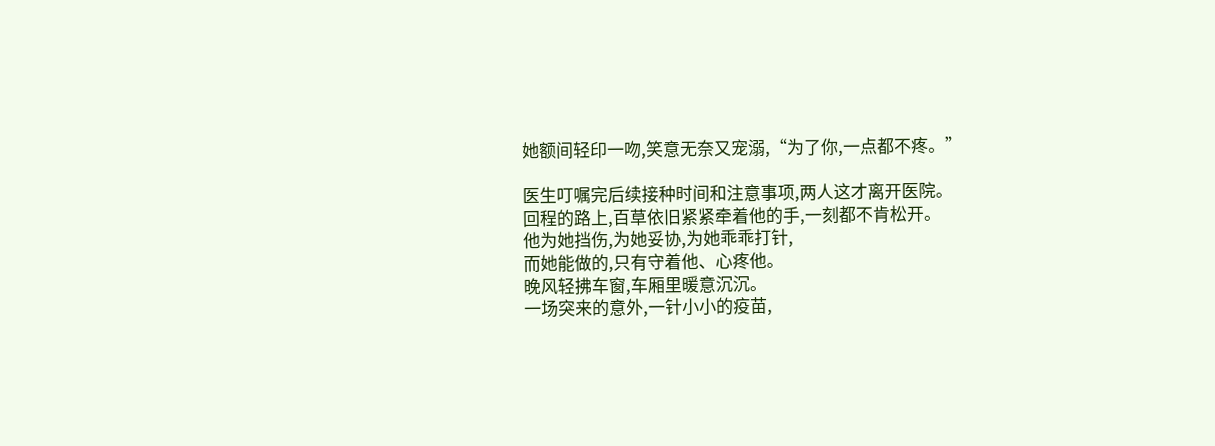她额间轻印一吻,笑意无奈又宠溺,“为了你,一点都不疼。”

医生叮嘱完后续接种时间和注意事项,两人这才离开医院。
回程的路上,百草依旧紧紧牵着他的手,一刻都不肯松开。
他为她挡伤,为她妥协,为她乖乖打针,
而她能做的,只有守着他、心疼他。
晚风轻拂车窗,车厢里暖意沉沉。
一场突来的意外,一针小小的疫苗,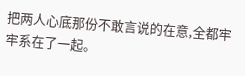把两人心底那份不敢言说的在意,全都牢牢系在了一起。